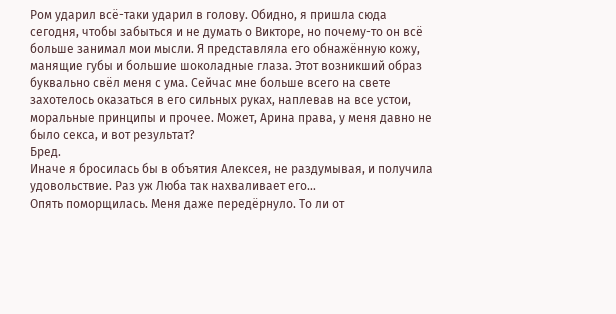Ром ударил всё-таки ударил в голову. Обидно, я пришла сюда сегодня, чтобы забыться и не думать о Викторе, но почему-то он всё больше занимал мои мысли. Я представляла его обнажённую кожу, манящие губы и большие шоколадные глаза. Этот возникший образ буквально свёл меня с ума. Сейчас мне больше всего на свете захотелось оказаться в его сильных руках, наплевав на все устои, моральные принципы и прочее. Может, Арина права, у меня давно не было секса, и вот результат?
Бред.
Иначе я бросилась бы в объятия Алексея, не раздумывая, и получила удовольствие. Раз уж Люба так нахваливает его…
Опять поморщилась. Меня даже передёрнуло. То ли от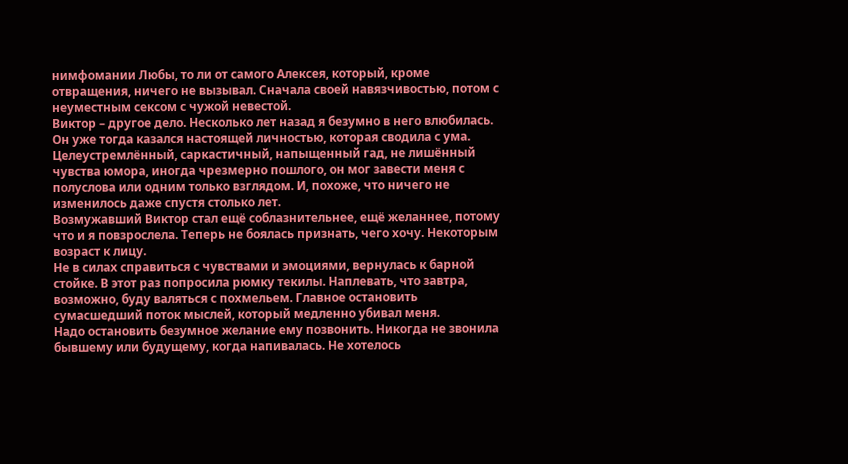нимфомании Любы, то ли от самого Алексея, который, кроме отвращения, ничего не вызывал. Сначала своей навязчивостью, потом с неуместным сексом с чужой невестой.
Виктор – другое дело. Несколько лет назад я безумно в него влюбилась. Он уже тогда казался настоящей личностью, которая сводила с ума. Целеустремлённый, саркастичный, напыщенный гад, не лишённый чувства юмора, иногда чрезмерно пошлого, он мог завести меня с полуслова или одним только взглядом. И, похоже, что ничего не изменилось даже спустя столько лет.
Возмужавший Виктор стал ещё соблазнительнее, ещё желаннее, потому что и я повзрослела. Теперь не боялась признать, чего хочу. Некоторым возраст к лицу.
Не в силах справиться с чувствами и эмоциями, вернулась к барной стойке. В этот раз попросила рюмку текилы. Наплевать, что завтра, возможно, буду валяться с похмельем. Главное остановить сумасшедший поток мыслей, который медленно убивал меня.
Надо остановить безумное желание ему позвонить. Никогда не звонила бывшему или будущему, когда напивалась. Не хотелось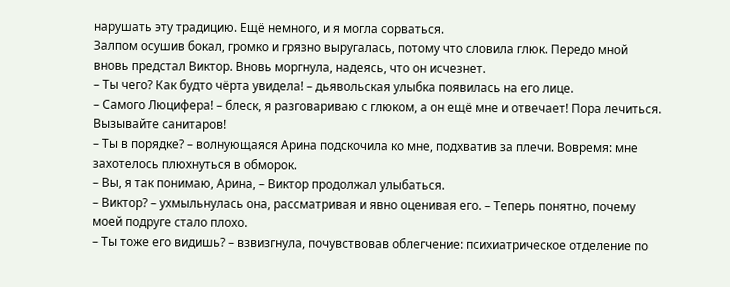нарушать эту традицию. Ещё немного, и я могла сорваться.
Залпом осушив бокал, громко и грязно выругалась, потому что словила глюк. Передо мной вновь предстал Виктор. Вновь моргнула, надеясь, что он исчезнет.
– Ты чего? Как будто чёрта увидела! – дьявольская улыбка появилась на его лице.
– Самого Люцифера! – блеск, я разговариваю с глюком, а он ещё мне и отвечает! Пора лечиться. Вызывайте санитаров!
– Ты в порядке? – волнующаяся Арина подскочила ко мне, подхватив за плечи. Вовремя: мне захотелось плюхнуться в обморок.
– Вы, я так понимаю, Арина, – Виктор продолжал улыбаться.
– Виктор? – ухмыльнулась она, рассматривая и явно оценивая его. – Теперь понятно, почему моей подруге стало плохо.
– Ты тоже его видишь? – взвизгнула, почувствовав облегчение: психиатрическое отделение по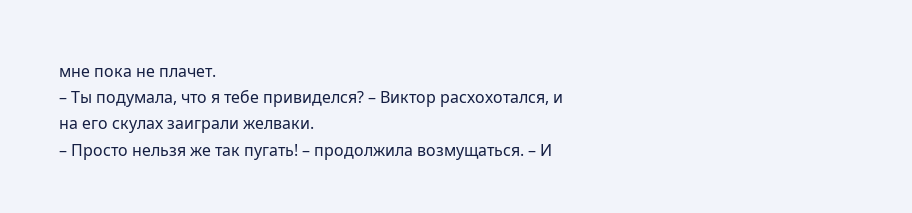мне пока не плачет.
– Ты подумала, что я тебе привиделся? – Виктор расхохотался, и на его скулах заиграли желваки.
– Просто нельзя же так пугать! – продолжила возмущаться. – И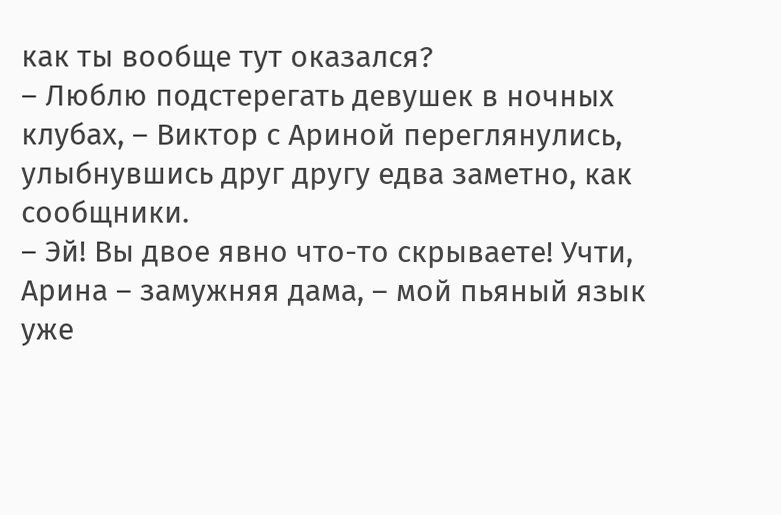как ты вообще тут оказался?
– Люблю подстерегать девушек в ночных клубах, – Виктор с Ариной переглянулись, улыбнувшись друг другу едва заметно, как сообщники.
– Эй! Вы двое явно что-то скрываете! Учти, Арина – замужняя дама, – мой пьяный язык уже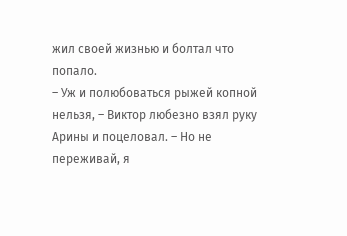жил своей жизнью и болтал что попало.
– Уж и полюбоваться рыжей копной нельзя, – Виктор любезно взял руку Арины и поцеловал. – Но не переживай, я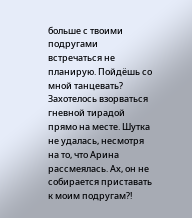больше с твоими подругами встречаться не планирую. Пойдёшь со мной танцевать?
Захотелось взорваться гневной тирадой прямо на месте. Шутка не удалась, несмотря на то, что Арина рассмеялась. Ах, он не собирается приставать к моим подругам?!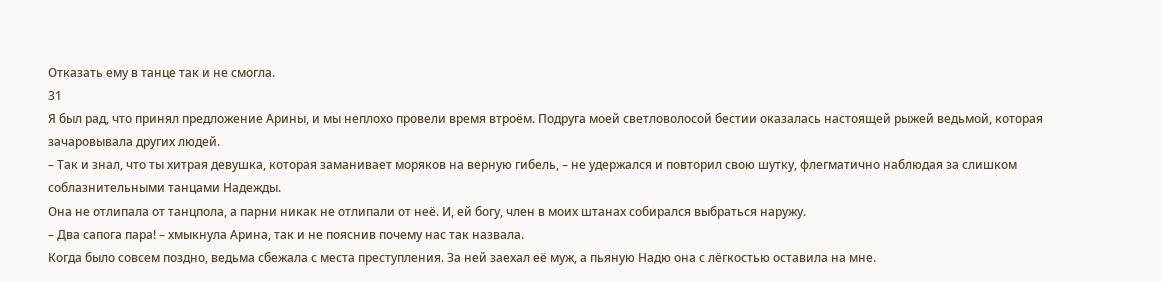Отказать ему в танце так и не смогла.
31
Я был рад, что принял предложение Арины, и мы неплохо провели время втроём. Подруга моей светловолосой бестии оказалась настоящей рыжей ведьмой, которая зачаровывала других людей.
– Так и знал, что ты хитрая девушка, которая заманивает моряков на верную гибель, – не удержался и повторил свою шутку, флегматично наблюдая за слишком соблазнительными танцами Надежды.
Она не отлипала от танцпола, а парни никак не отлипали от неё. И, ей богу, член в моих штанах собирался выбраться наружу.
– Два сапога пара! – хмыкнула Арина, так и не пояснив почему нас так назвала.
Когда было совсем поздно, ведьма сбежала с места преступления. За ней заехал её муж, а пьяную Надю она с лёгкостью оставила на мне.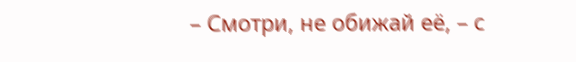– Смотри, не обижай её, – с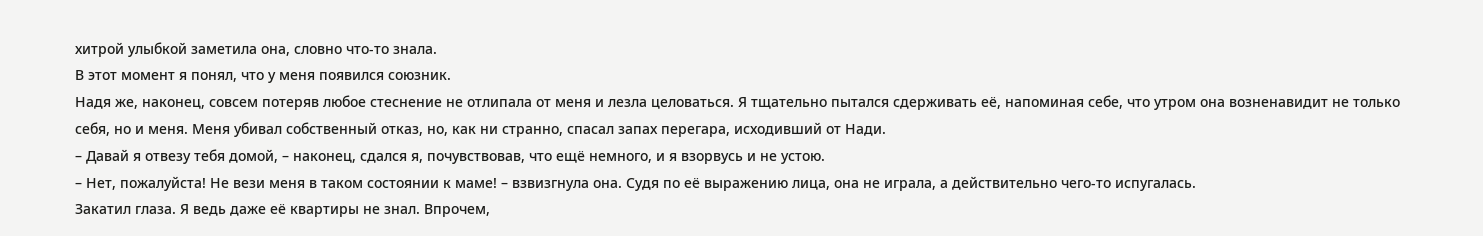хитрой улыбкой заметила она, словно что-то знала.
В этот момент я понял, что у меня появился союзник.
Надя же, наконец, совсем потеряв любое стеснение не отлипала от меня и лезла целоваться. Я тщательно пытался сдерживать её, напоминая себе, что утром она возненавидит не только себя, но и меня. Меня убивал собственный отказ, но, как ни странно, спасал запах перегара, исходивший от Нади.
– Давай я отвезу тебя домой, – наконец, сдался я, почувствовав, что ещё немного, и я взорвусь и не устою.
– Нет, пожалуйста! Не вези меня в таком состоянии к маме! – взвизгнула она. Судя по её выражению лица, она не играла, а действительно чего-то испугалась.
Закатил глаза. Я ведь даже её квартиры не знал. Впрочем,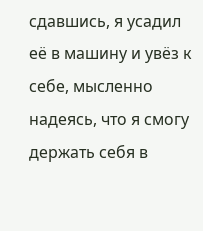сдавшись, я усадил её в машину и увёз к себе, мысленно надеясь, что я смогу держать себя в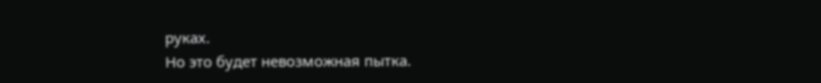руках.
Но это будет невозможная пытка.